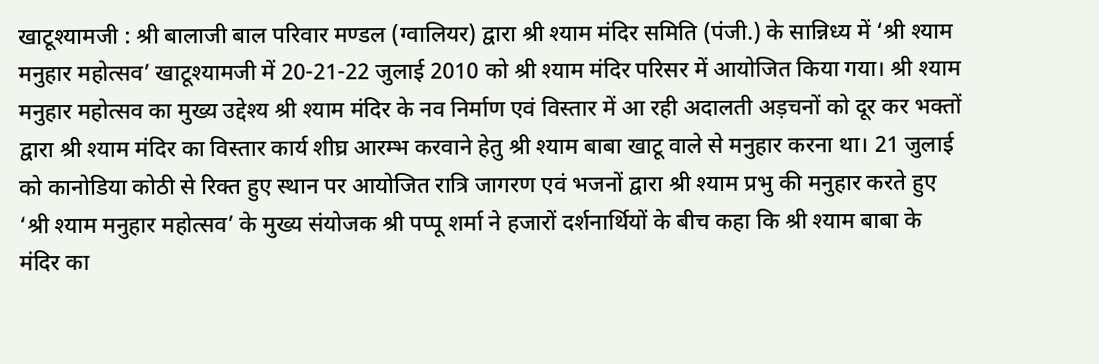खाटूश्यामजी : श्री बालाजी बाल परिवार मण्डल (ग्वालियर) द्वारा श्री श्याम मंदिर समिति (पंजी.) के सान्निध्य में ‘श्री श्याम मनुहार महोत्सव’ खाटूश्यामजी में 20-21-22 जुलाई 2010 को श्री श्याम मंदिर परिसर में आयोजित किया गया। श्री श्याम मनुहार महोत्सव का मुख्य उद्देश्य श्री श्याम मंदिर के नव निर्माण एवं विस्तार में आ रही अदालती अड़चनों को दूर कर भक्तों द्वारा श्री श्याम मंदिर का विस्तार कार्य शीघ्र आरम्भ करवाने हेतु श्री श्याम बाबा खाटू वाले से मनुहार करना था। 21 जुलाई को कानोडिया कोठी से रिक्त हुए स्थान पर आयोजित रात्रि जागरण एवं भजनों द्वारा श्री श्याम प्रभु की मनुहार करते हुए ‘श्री श्याम मनुहार महोत्सव’ के मुख्य संयोजक श्री पप्पू शर्मा ने हजारों दर्शनार्थियों के बीच कहा कि श्री श्याम बाबा के मंदिर का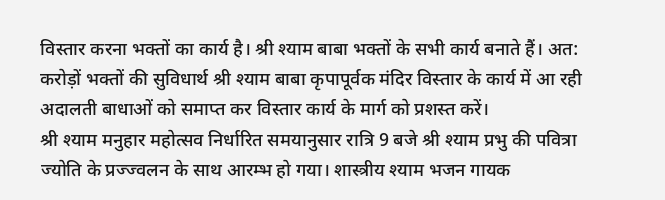विस्तार करना भक्तों का कार्य है। श्री श्याम बाबा भक्तों के सभी कार्य बनाते हैं। अत: करोड़ों भक्तों की सुविधार्थ श्री श्याम बाबा कृपापूर्वक मंदिर विस्तार के कार्य में आ रही अदालती बाधाओं को समाप्त कर विस्तार कार्य के मार्ग को प्रशस्त करें।
श्री श्याम मनुहार महोत्सव निर्धारित समयानुसार रात्रि 9 बजे श्री श्याम प्रभु की पवित्रा ज्योति के प्रज्ज्वलन के साथ आरम्भ हो गया। शास्त्रीय श्याम भजन गायक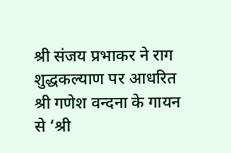श्री संजय प्रभाकर ने राग शुद्धकल्याण पर आधरित श्री गणेश वन्दना के गायन से ‘श्री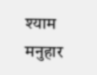श्याम मनुहार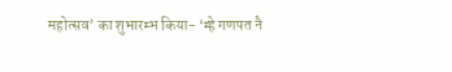महोत्सव’ का शुभारम्भ किया- ‘म्हे गणपत नै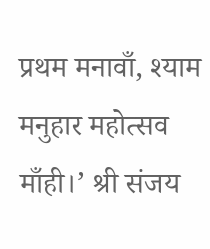प्रथम मनावाँ, श्याम मनुहार महोत्सव माँही।’ श्री संजय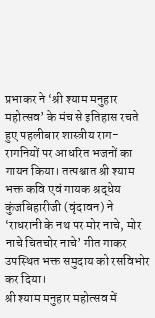प्रभाकर ने ‘श्री श्याम मनुहार महोत्सव’ के मंच से इतिहास रचते हुए पहलीबार शास्त्रीय राग-रागनियों पर आधरित भजनों का गायन किया। तत्पश्चात श्री श्याम भक्त कवि एवं गायक श्रद्धेय कुंजबिहारीजी (वृंदावन) ने ‘राधरानी के नथ पर मोर नाचे, मोर नाचे चितचोर नाचे’ गीत गाकर उपस्थित भक्त समुदाय को रसविभोर कर दिया।
श्री श्याम मनुहार महोत्सव में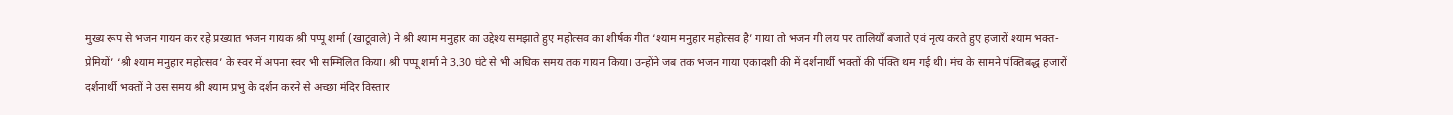मुख्य रूप से भजन गायन कर रहे प्रख्यात भजन गायक श्री पप्पू शर्मा (खाटूवाले) ने श्री श्याम मनुहार का उद्देश्य समझाते हुए महोत्सव का शीर्षक गीत ‘श्याम मनुहार महोत्सव है’ गाया तो भजन गी लय पर तालियाँ बजाते एवं नृत्य करते हुए हजारों श्याम भक्त-प्रेमियों’ ‘श्री श्याम मनुहार महोत्सव’ के स्वर में अपना स्वर भी सम्मिलित किया। श्री पप्पू शर्मा ने 3.30 घंटे से भी अधिक समय तक गायन किया। उन्होंने जब तक भजन गाया एकादशी की में दर्शनार्थी भक्तों की पंक्ति थम गई थी। मंच के सामने पंक्तिबद्ध हजारों दर्शनार्थी भक्तों ने उस समय श्री श्याम प्रभु के दर्शन करने से अच्छा मंदिर विस्तार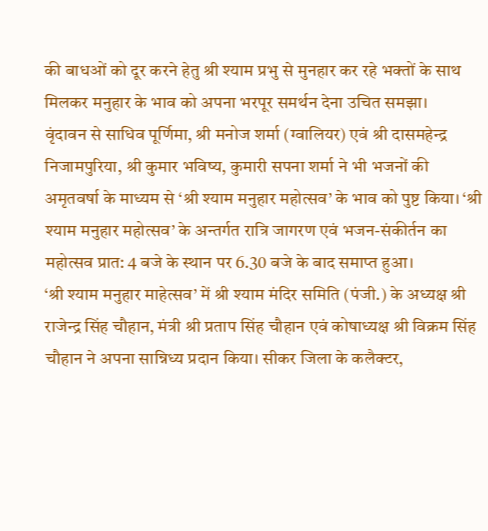की बाधओं को दूर करने हेतु श्री श्याम प्रभु से मुनहार कर रहे भक्तों के साथ मिलकर मनुहार के भाव को अपना भरपूर समर्थन देना उचित समझा।
वृंदावन से साधिव पूर्णिमा, श्री मनोज शर्मा (ग्वालियर) एवं श्री दासमहेन्द्र निजामपुरिया, श्री कुमार भविष्य, कुमारी सपना शर्मा ने भी भजनों की अमृतवर्षा के माध्यम से ‘श्री श्याम मनुहार महोत्सव’ के भाव को पुष्ट किया। ‘श्री श्याम मनुहार महोत्सव’ के अन्तर्गत रात्रि जागरण एवं भजन-संकीर्तन का महोत्सव प्रात: 4 बजे के स्थान पर 6.30 बजे के बाद समाप्त हुआ।
‘श्री श्याम मनुहार माहेत्सव’ में श्री श्याम मंदिर समिति (पंजी.) के अध्यक्ष श्री राजेन्द्र सिंह चौहान, मंत्री श्री प्रताप सिंह चौहान एवं कोषाध्यक्ष श्री विक्रम सिंह चौहान ने अपना सान्निध्य प्रदान किया। सीकर जिला के कलैक्टर,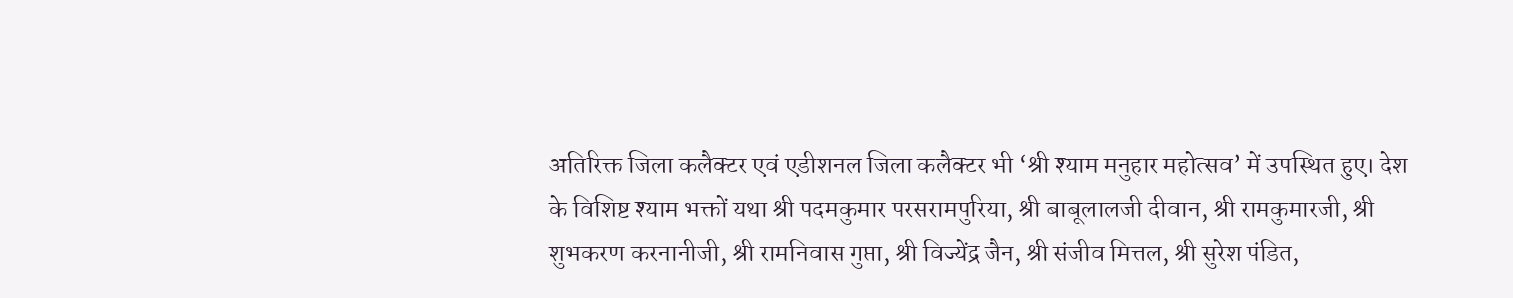अतिरिक्त जिला कलैक्टर एवं एडीशनल जिला कलैक्टर भी ‘श्री श्याम मनुहार महोत्सव’ में उपस्थित हुए। देश के विशिष्ट श्याम भक्तों यथा श्री पदमकुमार परसरामपुरिया, श्री बाबूलालजी दीवान, श्री रामकुमारजी, श्री शुभकरण करनानीजी, श्री रामनिवास गुप्ता, श्री विज्येंद्र जैन, श्री संजीव मित्तल, श्री सुरेश पंडित,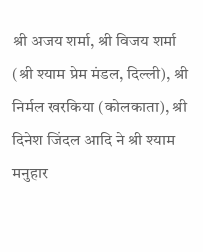श्री अजय शर्मा, श्री विजय शर्मा (श्री श्याम प्रेम मंडल, दिल्ली), श्री निर्मल खरकिया (कोलकाता), श्री दिनेश जिंदल आदि ने श्री श्याम मनुहार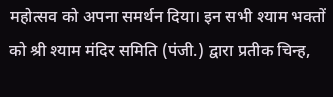महोत्सव को अपना समर्थन दिया। इन सभी श्याम भक्तों को श्री श्याम मंदिर समिति (पंजी.) द्वारा प्रतीक चिन्ह,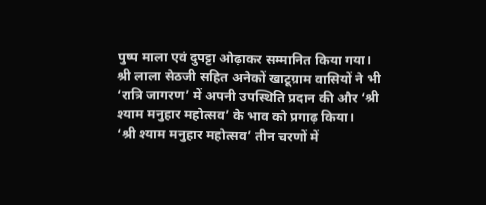पुष्प माला एवं दुपट्टा ओढ़ाकर सम्मानित किया गया। श्री लाला सेठजी सहित अनेकों खाटूग्राम वासियों ने भी ‘रात्रि जागरण’ में अपनी उपस्थिति प्रदान की और ‘श्री श्याम मनुहार महोत्सव’ के भाव को प्रगाढ़ किया।
‘श्री श्याम मनुहार महोत्सव’ तीन चरणों में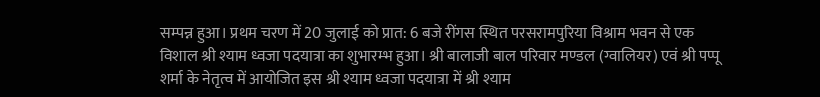सम्पन्न हुआ। प्रथम चरण में 20 जुलाई को प्रात: 6 बजे रींगस स्थित परसरामपुरिया विश्राम भवन से एक विशाल श्री श्याम ध्वजा पदयात्रा का शुभारम्भ हुआ। श्री बालाजी बाल परिवार मण्डल (ग्वालियर) एवं श्री पप्पू शर्मा के नेतृत्व में आयोजित इस श्री श्याम ध्वजा पदयात्रा में श्री श्याम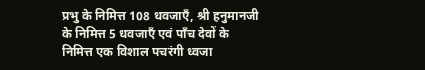प्रभु के निमित्त 108 धवजाएँ, श्री हनुमानजी के निमित्त 5 धवजाएँ एवं पाँच देवों के निमित्त एक विशाल पचरंगी ध्वजा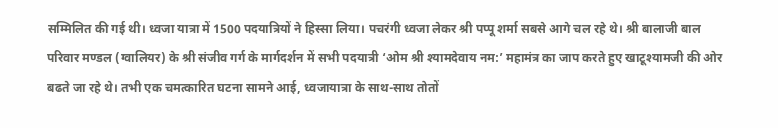सम्मिलित की गई थी। ध्वजा यात्रा में 1500 पदयात्रियों ने हिस्सा लिया। पचरंगी ध्वजा लेकर श्री पप्पू शर्मा सबसे आगे चल रहे थे। श्री बालाजी बाल परिवार मण्डल (ग्वालियर) के श्री संजीव गर्ग के मार्गदर्शन में सभी पदयात्री ‘ओम श्री श्यामदेवाय नम:’ महामंत्र का जाप करते हुए खाटूश्यामजी की ओर बढते जा रहे थे। तभी एक चमत्कारित घटना सामने आई, ध्वजायात्रा के साथ-साथ तोतों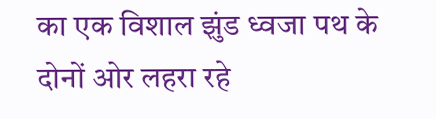का एक विशाल झुंड ध्वजा पथ के दोनों ओर लहरा रहे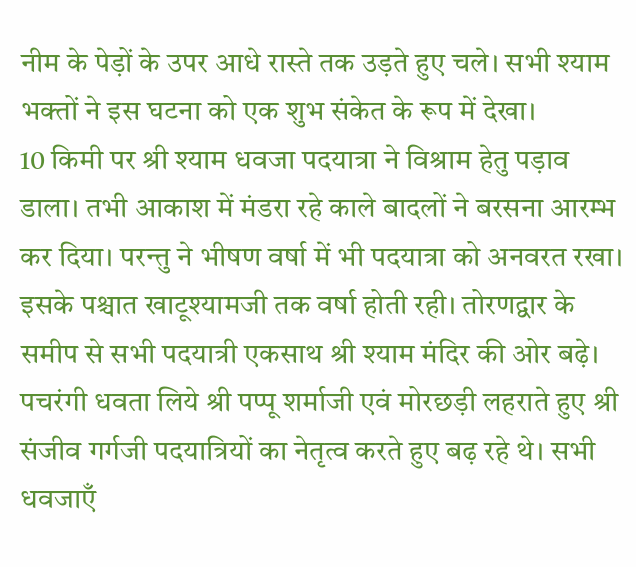नीम के पेड़ों के उपर आधे रास्ते तक उड़ते हुए चले। सभी श्याम भक्तों ने इस घटना को एक शुभ संकेत के रूप में देखा।
10 किमी पर श्री श्याम धवजा पदयात्रा ने विश्राम हेतु पड़ाव डाला। तभी आकाश में मंडरा रहे काले बादलों ने बरसना आरम्भ कर दिया। परन्तु ने भीषण वर्षा में भी पदयात्रा को अनवरत रखा। इसके पश्चात खाटूश्यामजी तक वर्षा होती रही। तोरणद्वार के समीप से सभी पदयात्री एकसाथ श्री श्याम मंदिर की ओर बढ़े। पचरंगी धवता लिये श्री पप्पू शर्माजी एवं मोरछड़ी लहराते हुए श्री संजीव गर्गजी पदयात्रियों का नेतृत्व करते हुए बढ़ रहे थे। सभी धवजाएँ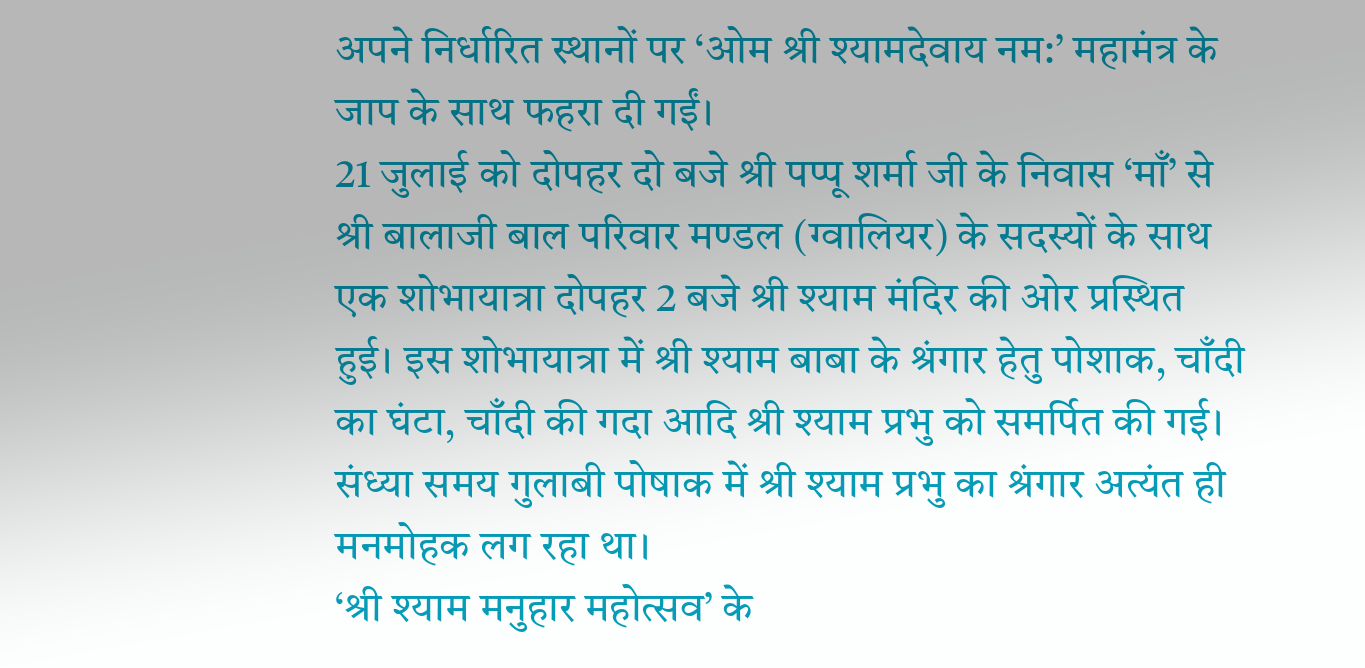अपने निर्धारित स्थानों पर ‘ओम श्री श्यामदेवाय नम:’ महामंत्र के जाप के साथ फहरा दी गईं।
21 जुलाई को दोपहर दो बजे श्री पप्पू शर्मा जी के निवास ‘माँ’ से श्री बालाजी बाल परिवार मण्डल (ग्वालियर) के सदस्यों के साथ एक शोभायात्रा दोपहर 2 बजे श्री श्याम मंदिर की ओर प्रस्थित हुई। इस शोभायात्रा में श्री श्याम बाबा के श्रंगार हेतु पोशाक, चाँदी का घंटा, चाँदी की गदा आदि श्री श्याम प्रभु को समर्पित की गई। संध्या समय गुलाबी पोषाक में श्री श्याम प्रभु का श्रंगार अत्यंत ही मनमोहक लग रहा था।
‘श्री श्याम मनुहार महोत्सव’ के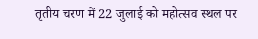तृतीय चरण में 22 जुलाई को महोत्सव स्थल पर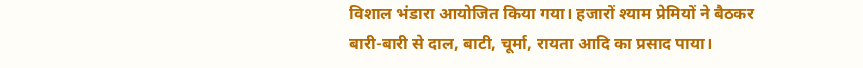विशाल भंडारा आयोजित किया गया। हजारों श्याम प्रेमियों ने बैठकर बारी-बारी से दाल, बाटी, चूर्मा, रायता आदि का प्रसाद पाया।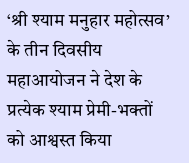‘श्री श्याम मनुहार महोत्सव’ के तीन दिवसीय महाआयोजन ने देश के प्रत्येक श्याम प्रेमी-भक्तों को आश्वस्त किया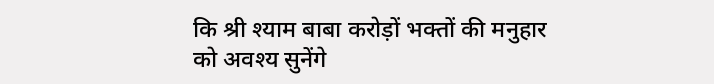कि श्री श्याम बाबा करोड़ों भक्तों की मनुहार को अवश्य सुनेंगे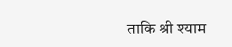ताकि श्री श्याम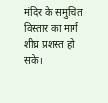मंदिर के समुचित विस्तार का मार्ग शीघ्र प्रशस्त हो सके।